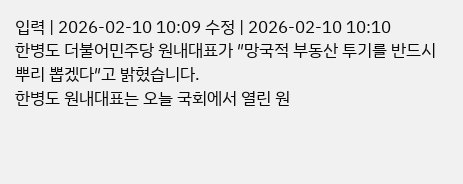입력 | 2026-02-10 10:09 수정 | 2026-02-10 10:10
한병도 더불어민주당 원내대표가 ″망국적 부동산 투기를 반드시 뿌리 뽑겠다″고 밝혔습니다.
한병도 원내대표는 오늘 국회에서 열린 원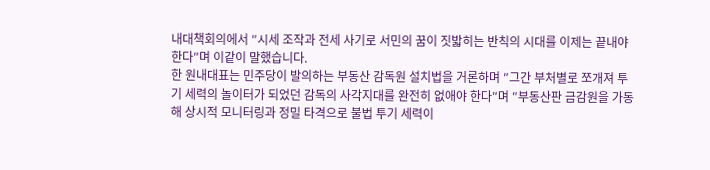내대책회의에서 ″시세 조작과 전세 사기로 서민의 꿈이 짓밟히는 반칙의 시대를 이제는 끝내야 한다″며 이같이 말했습니다.
한 원내대표는 민주당이 발의하는 부동산 감독원 설치법을 거론하며 ″그간 부처별로 쪼개져 투기 세력의 놀이터가 되었던 감독의 사각지대를 완전히 없애야 한다″며 ″부동산판 금감원을 가동해 상시적 모니터링과 정밀 타격으로 불법 투기 세력이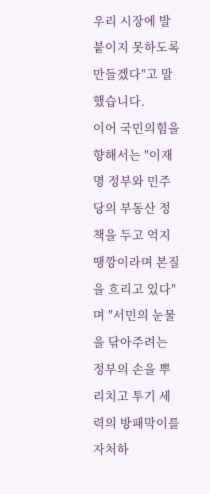우리 시장에 발붙이지 못하도록 만들겠다″고 말했습니다.
이어 국민의힘을 향해서는 ″이재명 정부와 민주당의 부동산 정책을 두고 억지 땡깡이라며 본질을 흐리고 있다″며 ″서민의 눈물을 닦아주려는 정부의 손을 뿌리치고 투기 세력의 방패막이를 자처하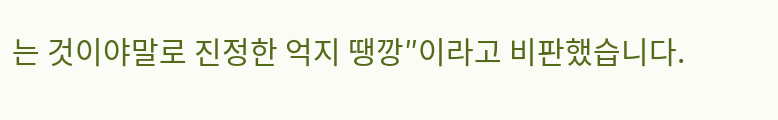는 것이야말로 진정한 억지 땡깡″이라고 비판했습니다.